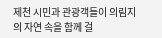제천 시민과 관광객들이 의림지의 자연 속을 함께 걸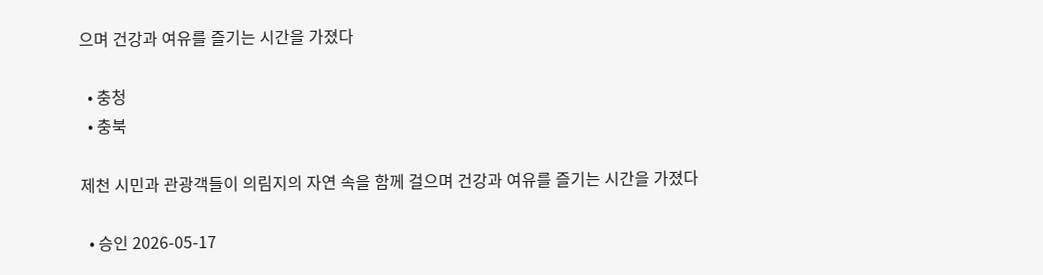으며 건강과 여유를 즐기는 시간을 가졌다

  • 충청
  • 충북

제천 시민과 관광객들이 의림지의 자연 속을 함께 걸으며 건강과 여유를 즐기는 시간을 가졌다

  • 승인 2026-05-17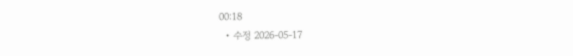00:18
  • 수정 2026-05-17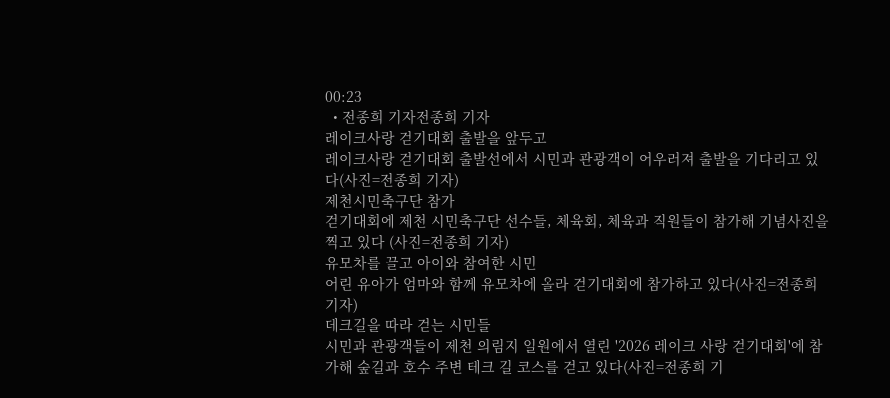00:23
  • 전종희 기자전종희 기자
레이크사랑 걷기대회 출발을 앞두고
레이크사랑 걷기대회 출발선에서 시민과 관광객이 어우러져 출발을 기다리고 있다(사진=전종희 기자)
제천시민축구단 참가
걷기대회에 제천 시민축구단 선수들, 체육회, 체육과 직원들이 참가해 기념사진을 찍고 있다 (사진=전종희 기자)
유모차를 끌고 아이와 참여한 시민
어린 유아가 엄마와 함께 유모차에 올라 걷기대회에 참가하고 있다(사진=전종희 기자)
데크길을 따라 걷는 시민들
시민과 관광객들이 제천 의림지 일원에서 열린 '2026 레이크 사랑 걷기대회'에 참가해 숲길과 호수 주변 테크 길 코스를 걷고 있다(사진=전종희 기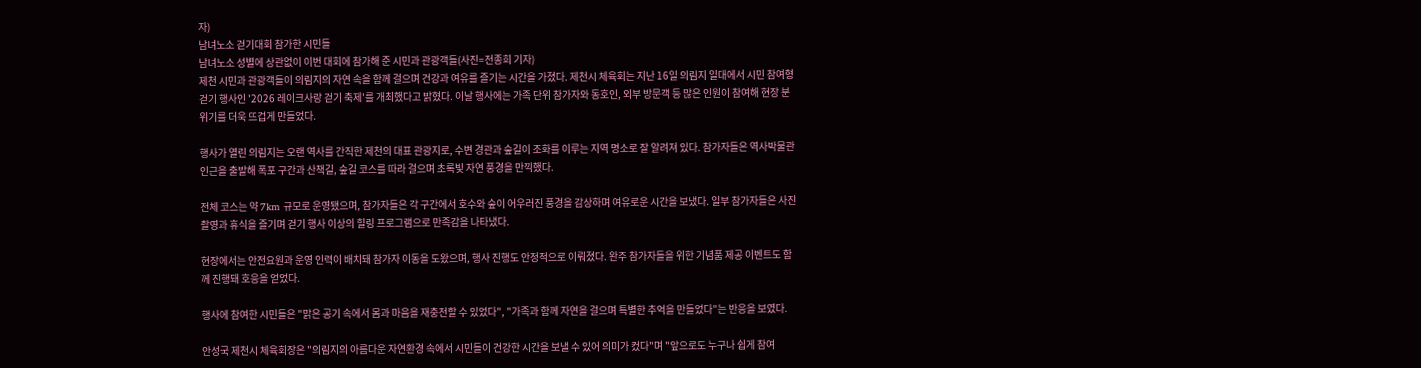자)
남녀노소 걷기대회 참가한 시민들
남녀노소 성별에 상관없이 이번 대회에 참가해 준 시민과 관광객들(사진=전종희 기자)
제천 시민과 관광객들이 의림지의 자연 속을 함께 걸으며 건강과 여유를 즐기는 시간을 가졌다. 제천시 체육회는 지난 16일 의림지 일대에서 시민 참여형 걷기 행사인 '2026 레이크사랑 걷기 축제'를 개최했다고 밝혔다. 이날 행사에는 가족 단위 참가자와 동호인, 외부 방문객 등 많은 인원이 참여해 현장 분위기를 더욱 뜨겁게 만들었다.

행사가 열린 의림지는 오랜 역사를 간직한 제천의 대표 관광지로, 수변 경관과 숲길이 조화를 이루는 지역 명소로 잘 알려져 있다. 참가자들은 역사박물관 인근을 출발해 폭포 구간과 산책길, 숲길 코스를 따라 걸으며 초록빛 자연 풍경을 만끽했다.

전체 코스는 약 7km 규모로 운영됐으며, 참가자들은 각 구간에서 호수와 숲이 어우러진 풍경을 감상하며 여유로운 시간을 보냈다. 일부 참가자들은 사진 촬영과 휴식을 즐기며 걷기 행사 이상의 힐링 프로그램으로 만족감을 나타냈다.

현장에서는 안전요원과 운영 인력이 배치돼 참가자 이동을 도왔으며, 행사 진행도 안정적으로 이뤄졌다. 완주 참가자들을 위한 기념품 제공 이벤트도 함께 진행돼 호응을 얻었다.

행사에 참여한 시민들은 "맑은 공기 속에서 몸과 마음을 재충전할 수 있었다", "가족과 함께 자연을 걸으며 특별한 추억을 만들었다"는 반응을 보였다.

안성국 제천시 체육회장은 "의림지의 아름다운 자연환경 속에서 시민들이 건강한 시간을 보낼 수 있어 의미가 컸다"며 "앞으로도 누구나 쉽게 참여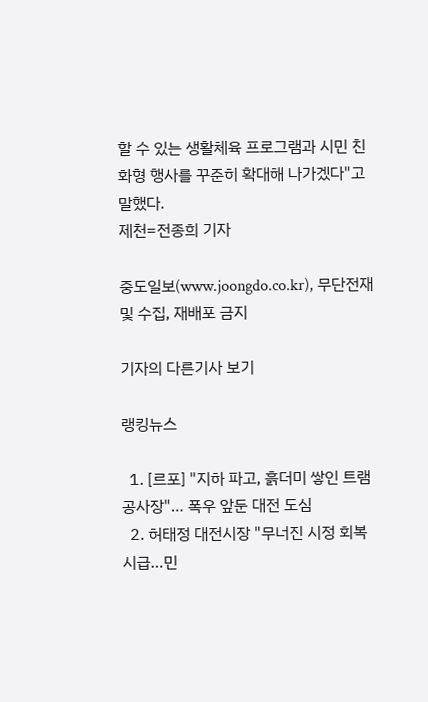할 수 있는 생활체육 프로그램과 시민 친화형 행사를 꾸준히 확대해 나가겠다"고 말했다.
제천=전종희 기자

중도일보(www.joongdo.co.kr), 무단전재 및 수집, 재배포 금지

기자의 다른기사 보기

랭킹뉴스

  1. [르포] "지하 파고, 흙더미 쌓인 트램 공사장"… 폭우 앞둔 대전 도심
  2. 허태정 대전시장 "무너진 시정 회복 시급…민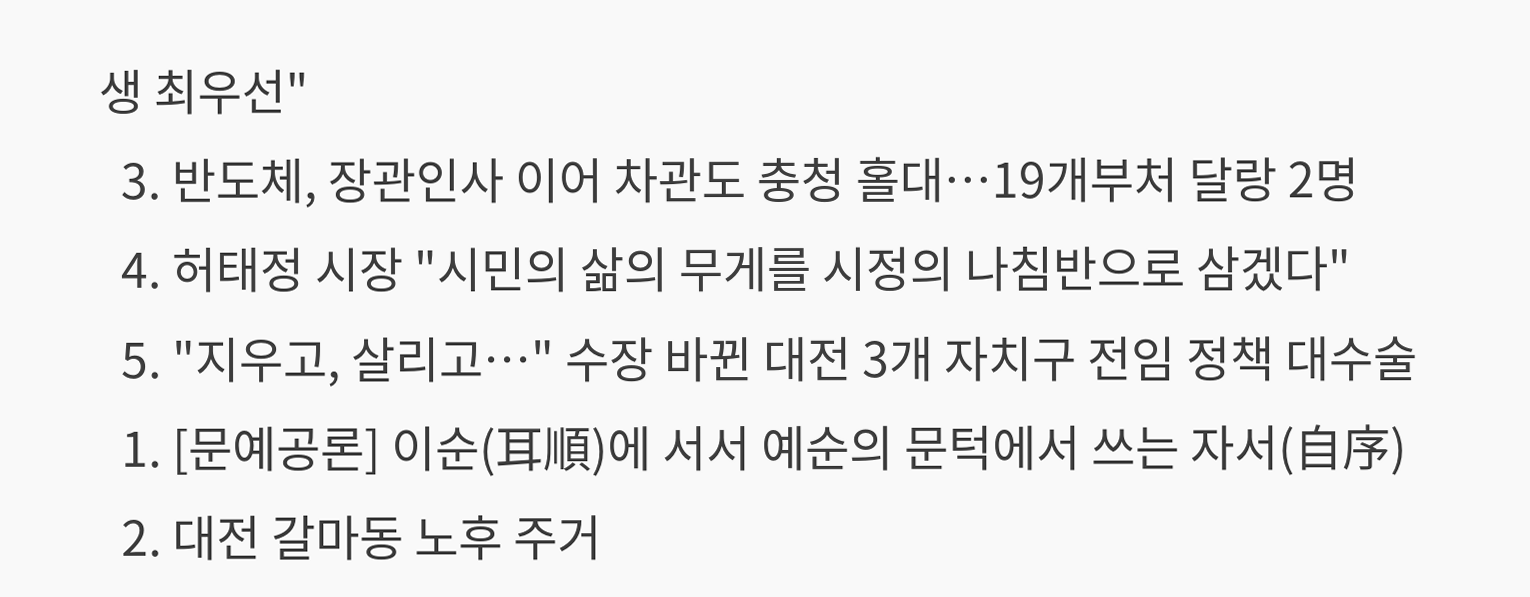생 최우선"
  3. 반도체, 장관인사 이어 차관도 충청 홀대…19개부처 달랑 2명
  4. 허태정 시장 "시민의 삶의 무게를 시정의 나침반으로 삼겠다"
  5. "지우고, 살리고…" 수장 바뀐 대전 3개 자치구 전임 정책 대수술
  1. [문예공론] 이순(耳順)에 서서 예순의 문턱에서 쓰는 자서(自序)
  2. 대전 갈마동 노후 주거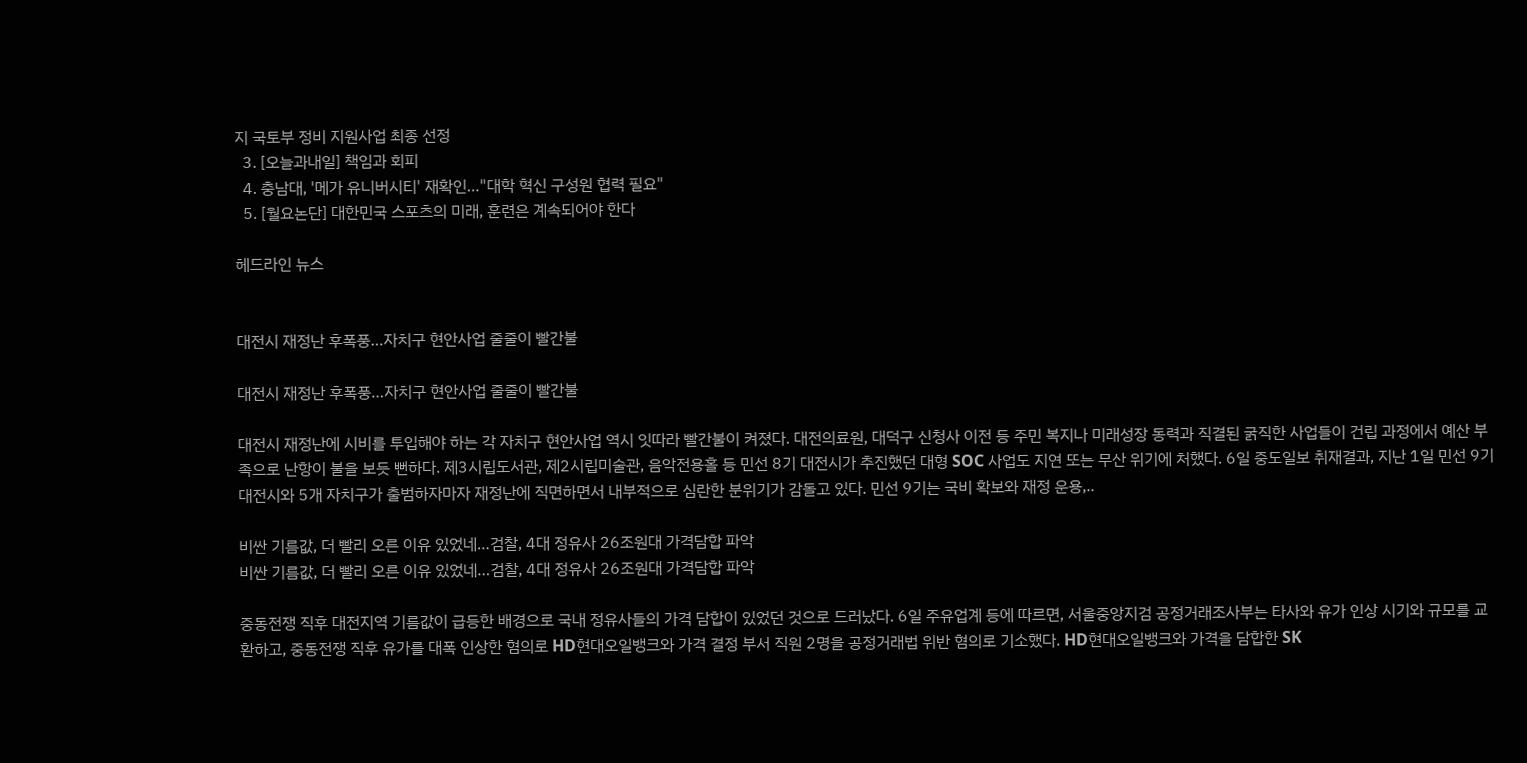지 국토부 정비 지원사업 최종 선정
  3. [오늘과내일] 책임과 회피
  4. 충남대, '메가 유니버시티' 재확인…"대학 혁신 구성원 협력 필요"
  5. [월요논단] 대한민국 스포츠의 미래, 훈련은 계속되어야 한다

헤드라인 뉴스


대전시 재정난 후폭풍…자치구 현안사업 줄줄이 빨간불

대전시 재정난 후폭풍…자치구 현안사업 줄줄이 빨간불

대전시 재정난에 시비를 투입해야 하는 각 자치구 현안사업 역시 잇따라 빨간불이 켜졌다. 대전의료원, 대덕구 신청사 이전 등 주민 복지나 미래성장 동력과 직결된 굵직한 사업들이 건립 과정에서 예산 부족으로 난항이 불을 보듯 뻔하다. 제3시립도서관, 제2시립미술관, 음악전용홀 등 민선 8기 대전시가 추진했던 대형 SOC 사업도 지연 또는 무산 위기에 처했다. 6일 중도일보 취재결과, 지난 1일 민선 9기 대전시와 5개 자치구가 출범하자마자 재정난에 직면하면서 내부적으로 심란한 분위기가 감돌고 있다. 민선 9기는 국비 확보와 재정 운용,..

비싼 기름값, 더 빨리 오른 이유 있었네…검찰, 4대 정유사 26조원대 가격담합 파악
비싼 기름값, 더 빨리 오른 이유 있었네…검찰, 4대 정유사 26조원대 가격담합 파악

중동전쟁 직후 대전지역 기름값이 급등한 배경으로 국내 정유사들의 가격 담합이 있었던 것으로 드러났다. 6일 주유업계 등에 따르면, 서울중앙지검 공정거래조사부는 타사와 유가 인상 시기와 규모를 교환하고, 중동전쟁 직후 유가를 대폭 인상한 혐의로 HD현대오일뱅크와 가격 결정 부서 직원 2명을 공정거래법 위반 혐의로 기소했다. HD현대오일뱅크와 가격을 담합한 SK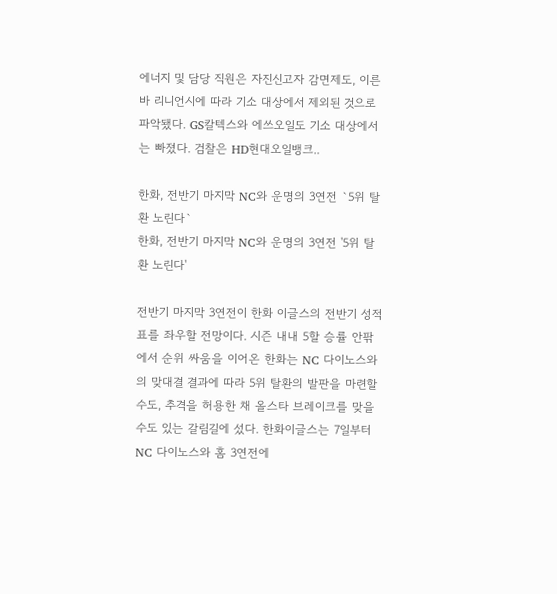에너지 및 담당 직원은 자진신고자 감면제도, 이른바 리니언시에 따라 기소 대상에서 제외된 것으로 파악됐다. GS칼텍스와 에쓰오일도 기소 대상에서는 빠졌다. 검찰은 HD현대오일뱅크..

한화, 전반기 마지막 NC와 운명의 3연전 `5위 탈환 노린다`
한화, 전반기 마지막 NC와 운명의 3연전 '5위 탈환 노린다'

전반기 마지막 3연전이 한화 이글스의 전반기 성적표를 좌우할 전망이다. 시즌 내내 5할 승률 안팎에서 순위 싸움을 이어온 한화는 NC 다이노스와의 맞대결 결과에 따라 5위 탈환의 발판을 마련할 수도, 추격을 허용한 채 올스타 브레이크를 맞을 수도 있는 갈림길에 섰다. 한화이글스는 7일부터 NC 다이노스와 홈 3연전에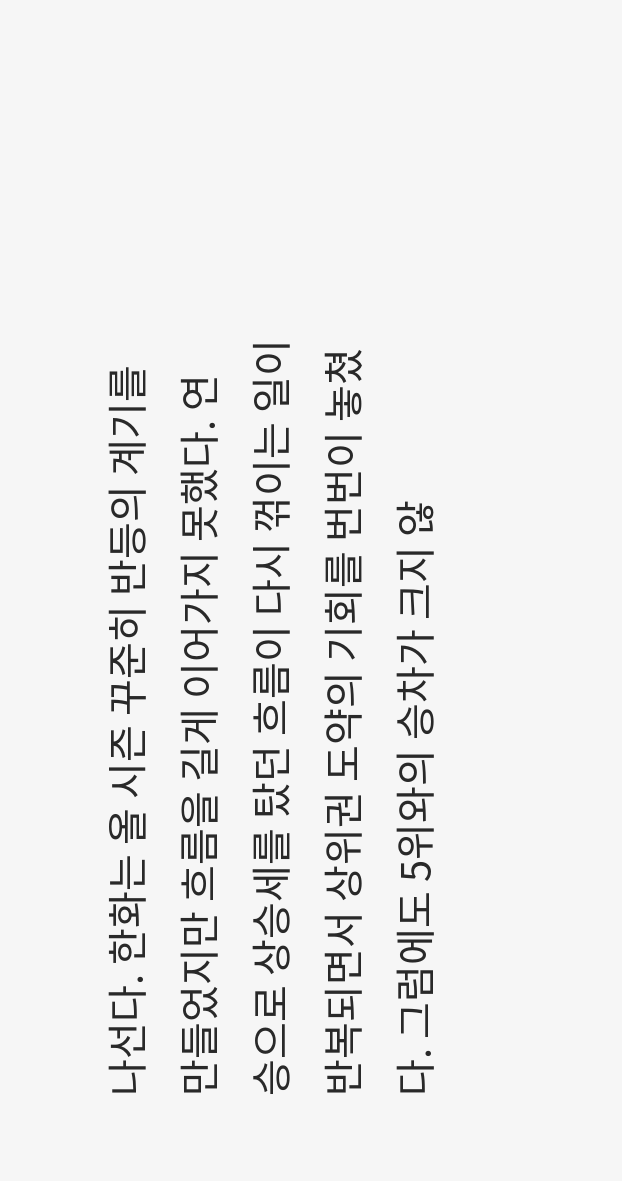나선다. 한화는 올 시즌 꾸준히 반등의 계기를 만들었지만 흐름을 길게 이어가지 못했다. 연승으로 상승세를 탔던 흐름이 다시 꺾이는 일이 반복되면서 상위권 도약의 기회를 번번이 놓쳤다. 그럼에도 5위와의 승차가 크지 않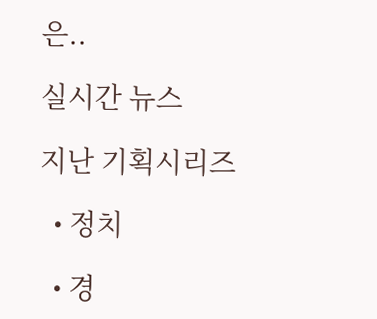은..

실시간 뉴스

지난 기획시리즈

  • 정치

  • 경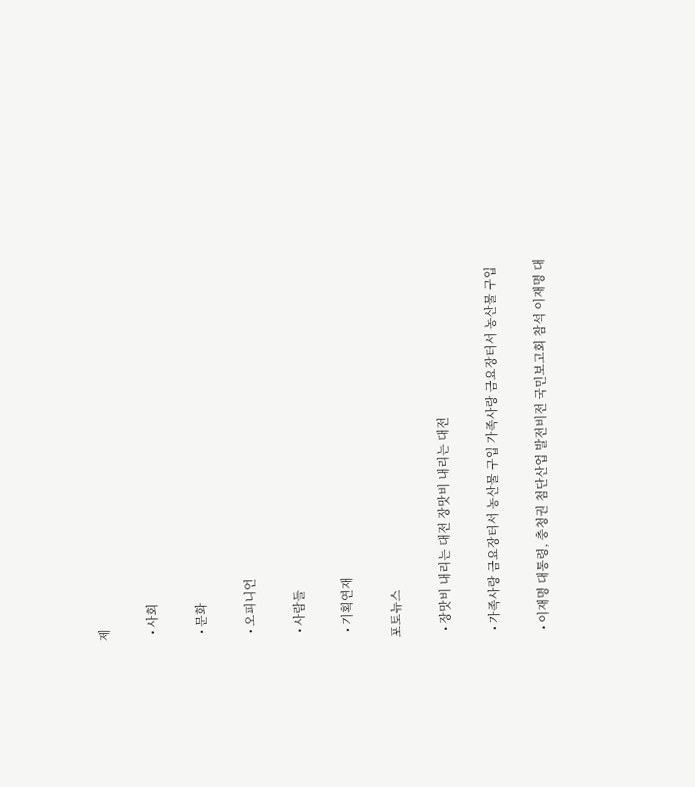제

  • 사회

  • 문화

  • 오피니언

  • 사람들

  • 기획연재

포토뉴스

  • 장맛비 내리는 대전 장맛비 내리는 대전

  • 가족사랑 금요장터서 농산물 구입 가족사랑 금요장터서 농산물 구입

  • 이재명 대통령, 충청권 첨단산업 발전비전 국민보고회 참석 이재명 대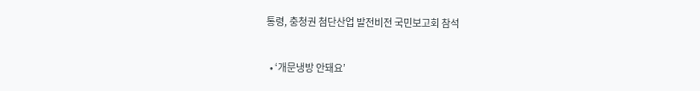통령, 충청권 첨단산업 발전비전 국민보고회 참석

  • ‘개문냉방 안돼요’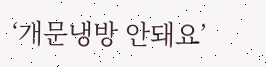‘개문냉방 안돼요’